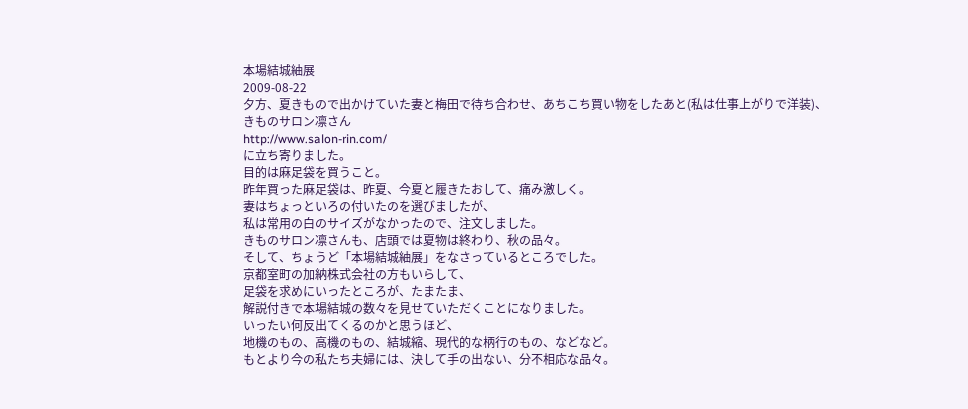本場結城紬展
2009-08-22
夕方、夏きもので出かけていた妻と梅田で待ち合わせ、あちこち買い物をしたあと(私は仕事上がりで洋装)、
きものサロン凛さん
http://www.salon-rin.com/
に立ち寄りました。
目的は麻足袋を買うこと。
昨年買った麻足袋は、昨夏、今夏と履きたおして、痛み激しく。
妻はちょっといろの付いたのを選びましたが、
私は常用の白のサイズがなかったので、注文しました。
きものサロン凛さんも、店頭では夏物は終わり、秋の品々。
そして、ちょうど「本場結城紬展」をなさっているところでした。
京都室町の加納株式会社の方もいらして、
足袋を求めにいったところが、たまたま、
解説付きで本場結城の数々を見せていただくことになりました。
いったい何反出てくるのかと思うほど、
地機のもの、高機のもの、結城縮、現代的な柄行のもの、などなど。
もとより今の私たち夫婦には、決して手の出ない、分不相応な品々。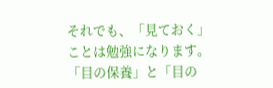それでも、「見ておく」ことは勉強になります。
「目の保養」と「目の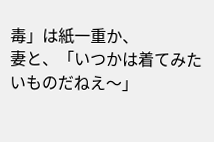毒」は紙一重か、
妻と、「いつかは着てみたいものだねえ〜」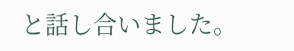と話し合いました。